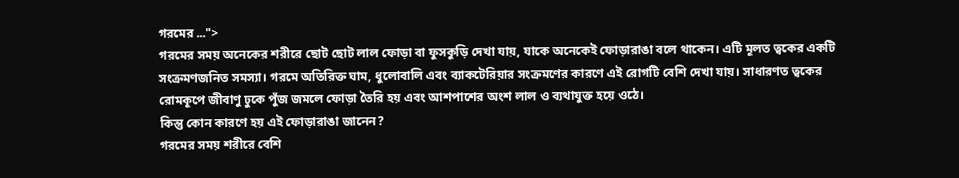গরমের ...">
গরমের সময় অনেকের শরীরে ছোট ছোট লাল ফোড়া বা ফুসকুড়ি দেখা যায়, যাকে অনেকেই ফোড়ারাঙা বলে থাকেন। এটি মূলত ত্বকের একটি সংক্রমণজনিত সমস্যা। গরমে অতিরিক্ত ঘাম, ধুলোবালি এবং ব্যাকটেরিয়ার সংক্রমণের কারণে এই রোগটি বেশি দেখা যায়। সাধারণত ত্বকের রোমকূপে জীবাণু ঢুকে পুঁজ জমলে ফোড়া তৈরি হয় এবং আশপাশের অংশ লাল ও ব্যথাযুক্ত হয়ে ওঠে।
কিন্তু কোন কারণে হয় এই ফোড়ারাঙা জানেন?
গরমের সময় শরীরে বেশি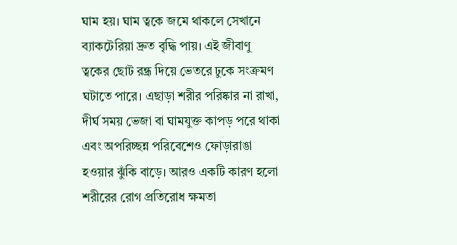ঘাম হয়। ঘাম ত্বকে জমে থাকলে সেখানে ব্যাকটেরিয়া দ্রুত বৃদ্ধি পায়। এই জীবাণু ত্বকের ছোট রন্ধ্র দিয়ে ভেতরে ঢুকে সংক্রমণ ঘটাতে পারে। এছাড়া শরীর পরিষ্কার না রাখা, দীর্ঘ সময় ভেজা বা ঘামযুক্ত কাপড় পরে থাকা এবং অপরিচ্ছন্ন পরিবেশেও ফোড়ারাঙা হওয়ার ঝুঁকি বাড়ে। আরও একটি কারণ হলো শরীরের রোগ প্রতিরোধ ক্ষমতা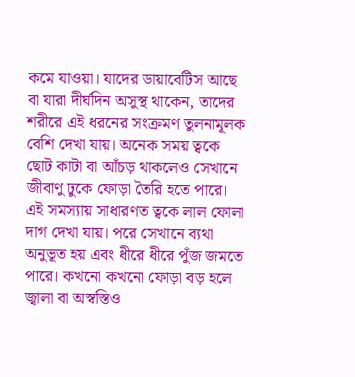কমে যাওয়া। যাদের ডায়াবেটিস আছে বা যারা দীর্ঘদিন অসুস্থ থাকেন, তাদের শরীরে এই ধরনের সংক্রমণ তুলনামূলক বেশি দেখা যায়। অনেক সময় ত্বকে ছোট কাটা বা আঁচড় থাকলেও সেখানে জীবাণু ঢুকে ফোড়া তৈরি হতে পারে। এই সমস্যায় সাধারণত ত্বকে লাল ফোলা দাগ দেখা যায়। পরে সেখানে ব্যথা অনুভূত হয় এবং ধীরে ধীরে পুঁজ জমতে পারে। কখনো কখনো ফোড়া বড় হলে জ্বালা বা অস্বস্তিও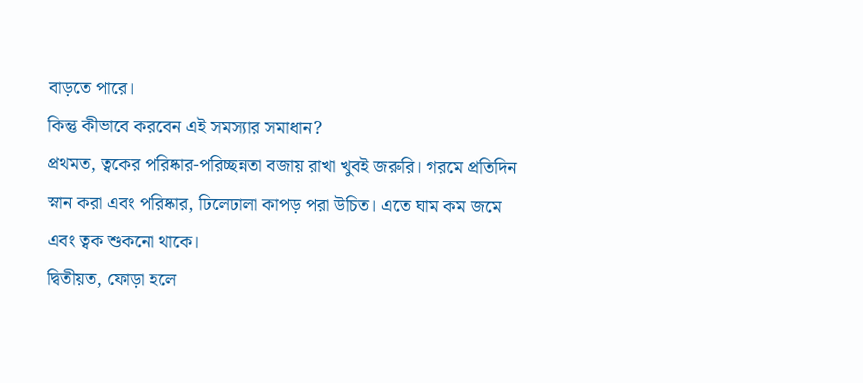বাড়তে পারে।
কিন্তু কীভাবে করবেন এই সমস্যার সমাধান?
প্রথমত, ত্বকের পরিষ্কার-পরিচ্ছন্নতা বজায় রাখা খুবই জরুরি। গরমে প্রতিদিন স্নান করা এবং পরিষ্কার, ঢিলেঢালা কাপড় পরা উচিত। এতে ঘাম কম জমে এবং ত্বক শুকনো থাকে।
দ্বিতীয়ত, ফোড়া হলে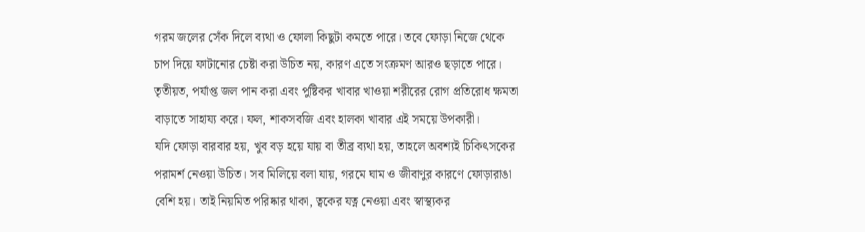গরম জলের সেঁক দিলে ব্যথা ও ফোলা কিছুটা কমতে পারে। তবে ফোড়া নিজে থেকে চাপ দিয়ে ফাটানোর চেষ্টা করা উচিত নয়, কারণ এতে সংক্রমণ আরও ছড়াতে পারে।
তৃতীয়ত, পর্যাপ্ত জল পান করা এবং পুষ্টিকর খাবার খাওয়া শরীরের রোগ প্রতিরোধ ক্ষমতা বাড়াতে সাহায্য করে। ফল, শাকসবজি এবং হালকা খাবার এই সময়ে উপকারী।
যদি ফোড়া বারবার হয়, খুব বড় হয়ে যায় বা তীব্র ব্যথা হয়, তাহলে অবশ্যই চিকিৎসকের পরামর্শ নেওয়া উচিত। সব মিলিয়ে বলা যায়, গরমে ঘাম ও জীবাণুর কারণে ফোড়ারাঙা বেশি হয়। তাই নিয়মিত পরিষ্কার থাকা, ত্বকের যত্ন নেওয়া এবং স্বাস্থ্যকর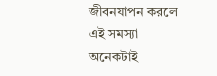জীবনযাপন করলে এই সমস্যা অনেকটাই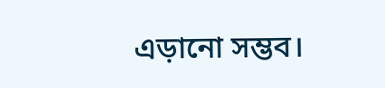এড়ানো সম্ভব।